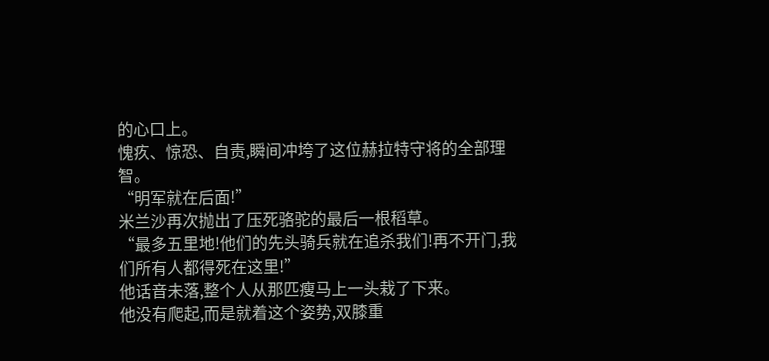的心口上。
愧疚、惊恐、自责,瞬间冲垮了这位赫拉特守将的全部理智。
“明军就在后面!”
米兰沙再次抛出了压死骆驼的最后一根稻草。
“最多五里地!他们的先头骑兵就在追杀我们!再不开门,我们所有人都得死在这里!”
他话音未落,整个人从那匹瘦马上一头栽了下来。
他没有爬起,而是就着这个姿势,双膝重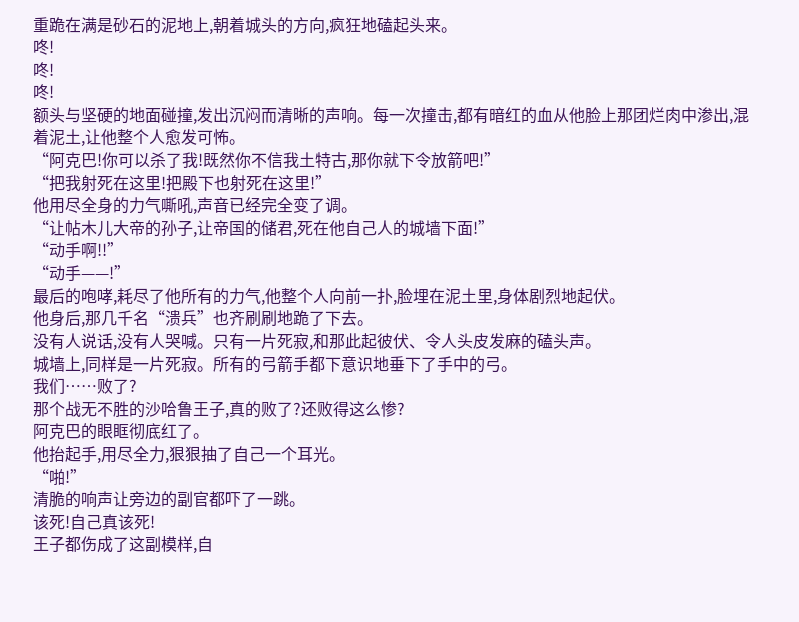重跪在满是砂石的泥地上,朝着城头的方向,疯狂地磕起头来。
咚!
咚!
咚!
额头与坚硬的地面碰撞,发出沉闷而清晰的声响。每一次撞击,都有暗红的血从他脸上那团烂肉中渗出,混着泥土,让他整个人愈发可怖。
“阿克巴!你可以杀了我!既然你不信我土特古,那你就下令放箭吧!”
“把我射死在这里!把殿下也射死在这里!”
他用尽全身的力气嘶吼,声音已经完全变了调。
“让帖木儿大帝的孙子,让帝国的储君,死在他自己人的城墙下面!”
“动手啊!!”
“动手——!”
最后的咆哮,耗尽了他所有的力气,他整个人向前一扑,脸埋在泥土里,身体剧烈地起伏。
他身后,那几千名“溃兵”也齐刷刷地跪了下去。
没有人说话,没有人哭喊。只有一片死寂,和那此起彼伏、令人头皮发麻的磕头声。
城墙上,同样是一片死寂。所有的弓箭手都下意识地垂下了手中的弓。
我们……败了?
那个战无不胜的沙哈鲁王子,真的败了?还败得这么惨?
阿克巴的眼眶彻底红了。
他抬起手,用尽全力,狠狠抽了自己一个耳光。
“啪!”
清脆的响声让旁边的副官都吓了一跳。
该死!自己真该死!
王子都伤成了这副模样,自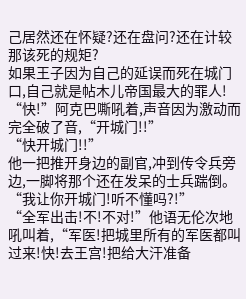己居然还在怀疑?还在盘问?还在计较那该死的规矩?
如果王子因为自己的延误而死在城门口,自己就是帖木儿帝国最大的罪人!
“快!”阿克巴嘶吼着,声音因为激动而完全破了音,“开城门!!”
“快开城门!!”
他一把推开身边的副官,冲到传令兵旁边,一脚将那个还在发呆的士兵踹倒。
“我让你开城门!听不懂吗?!”
“全军出击!不!不对!”他语无伦次地吼叫着,“军医!把城里所有的军医都叫过来!快!去王宫!把给大汗准备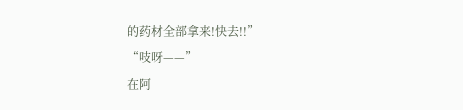的药材全部拿来!快去!!”
“吱呀——”
在阿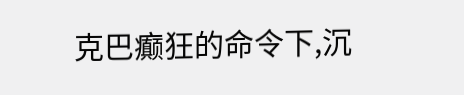克巴癫狂的命令下,沉